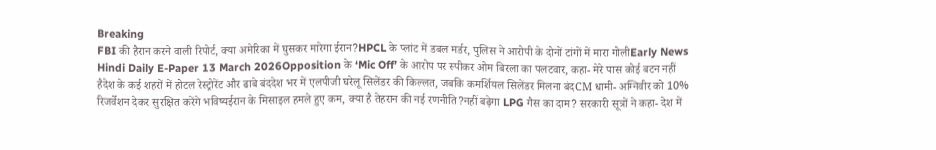Breaking
FBI की हैरान करने वाली रिपोर्ट, क्या अमेरिका में घुसकर मारेगा ईरान?HPCL के प्लांट में डबल मर्डर, पुलिस ने आरोपी के दोनों टांगों में मारा गोलीEarly News Hindi Daily E-Paper 13 March 2026Opposition के ‘Mic Off’ के आरोप पर स्पीकर ओम बिरला का पलटवार, कहा- मेरे पास कोई बटन नहीं हैदेश के कई शहरों में होटल रेस्ट्रोरेंट और ढाबे बंददेश भर में एलपीजी घरेलू सिलेंडर की किल्लत, जबकि कमर्शियल सिलेंडर मिलना बंदCM धामी- अग्निवीर को 10% रिजर्वेशन देकर सुरक्षित करेंगे भविष्यईरान के मिसाइल हमले हुए कम, क्या है तेहरान की नई रणनीति?नहीं बढ़ेगा LPG गैस का दाम? सरकारी सूत्रों ने कहा- देश में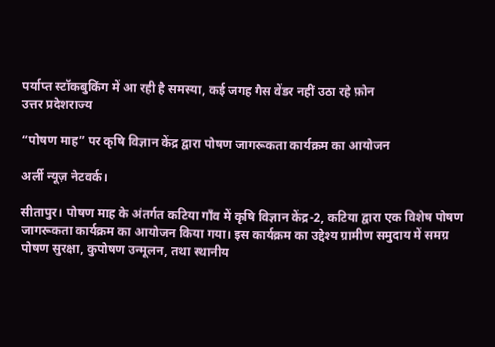पर्याप्त स्टॉकबुकिंग में आ रही है समस्या, कई जगह गैस वेंडर नहीं उठा रहे फ़ोन
उत्तर प्रदेशराज्य

“पोषण माह” पर कृषि विज्ञान केंद्र द्वारा पोषण जागरूकता कार्यक्रम का आयोजन

अर्ली न्यूज़ नेटवर्क।

सीतापुर। पोषण माह के अंतर्गत कटिया गाँव में कृषि विज्ञान केंद्र-2, कटिया द्वारा एक विशेष पोषण जागरूकता कार्यक्रम का आयोजन किया गया। इस कार्यक्रम का उद्देश्य ग्रामीण समुदाय में समग्र पोषण सुरक्षा, कुपोषण उन्मूलन, तथा स्थानीय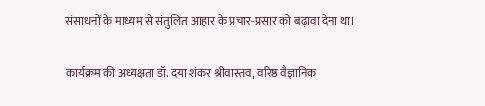संसाधनों के माध्यम से संतुलित आहार के प्रचार-प्रसार को बढ़ावा देना था।

कार्यक्रम की अध्यक्षता डॉ. दया शंकर श्रीवास्तव, वरिष्ठ वैज्ञानिक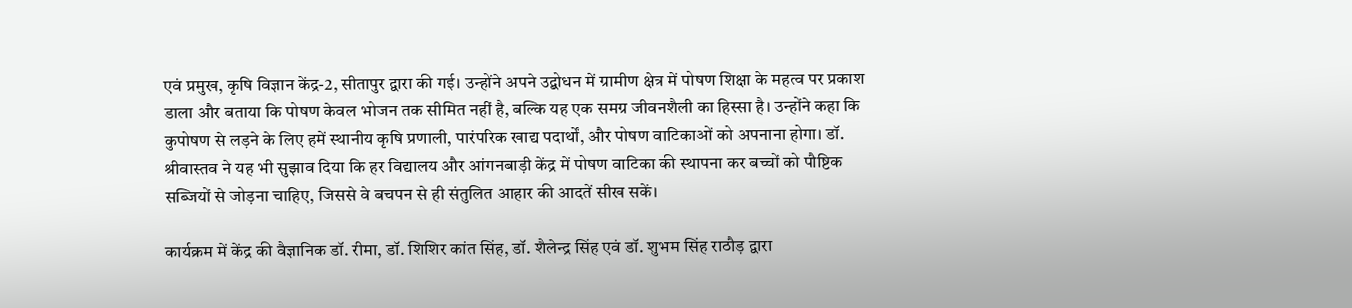एवं प्रमुख, कृषि विज्ञान केंद्र-2, सीतापुर द्वारा की गई। उन्होंने अपने उद्बोधन में ग्रामीण क्षेत्र में पोषण शिक्षा के महत्व पर प्रकाश डाला और बताया कि पोषण केवल भोजन तक सीमित नहीं है, बल्कि यह एक समग्र जीवनशैली का हिस्सा है। उन्होंने कहा कि कुपोषण से लड़ने के लिए हमें स्थानीय कृषि प्रणाली, पारंपरिक खाद्य पदार्थों, और पोषण वाटिकाओं को अपनाना होगा। डॉ. श्रीवास्तव ने यह भी सुझाव दिया कि हर विद्यालय और आंगनबाड़ी केंद्र में पोषण वाटिका की स्थापना कर बच्चों को पौष्टिक सब्जियों से जोड़ना चाहिए, जिससे वे बचपन से ही संतुलित आहार की आदतें सीख सकें।

कार्यक्रम में केंद्र की वैज्ञानिक डॉ. रीमा, डॉ. शिशिर कांत सिंह, डॉ. शैलेन्द्र सिंह एवं डॉ. शुभम सिंह राठौड़ द्वारा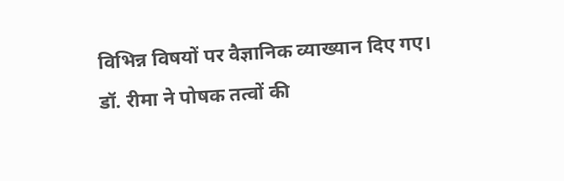विभिन्न विषयों पर वैज्ञानिक व्याख्यान दिए गए। डॉ. रीमा ने पोषक तत्वों की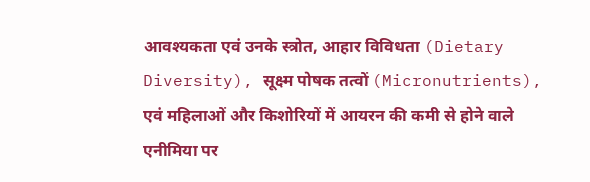आवश्यकता एवं उनके स्त्रोत, आहार विविधता (Dietary Diversity), सूक्ष्म पोषक तत्वों (Micronutrients), एवं महिलाओं और किशोरियों में आयरन की कमी से होने वाले एनीमिया पर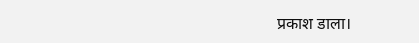प्रकाश डाला।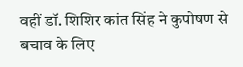वहीं डॉ. शिशिर कांत सिंह ने कुपोषण से बचाव के लिए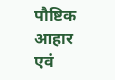पौष्टिक आहार एवं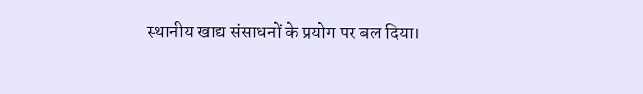स्थानीय खाद्य संसाधनों के प्रयोग पर बल दिया।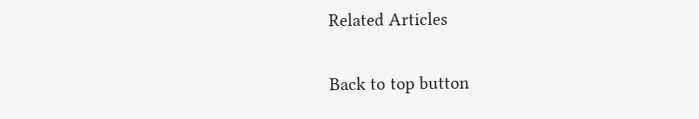Related Articles

Back to top button